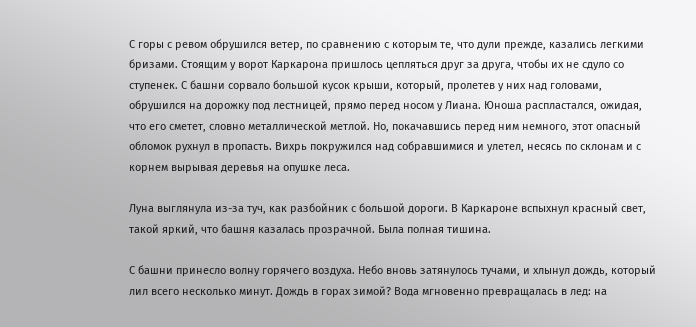С горы с ревом обрушился ветер, по сравнению с которым те, что дули прежде, казались легкими бризами. Стоящим у ворот Каркарона пришлось цепляться друг за друга, чтобы их не сдуло со ступенек. С башни сорвало большой кусок крыши, который, пролетев у них над головами, обрушился на дорожку под лестницей, прямо перед носом у Лиана. Юноша распластался, ожидая, что его сметет, словно металлической метлой. Но, покачавшись перед ним немного, этот опасный обломок рухнул в пропасть. Вихрь покружился над собравшимися и улетел, несясь по склонам и с корнем вырывая деревья на опушке леса.

Луна выглянула из-за туч, как разбойник с большой дороги. В Каркароне вспыхнул красный свет, такой яркий, что башня казалась прозрачной. Была полная тишина.

С башни принесло волну горячего воздуха. Небо вновь затянулось тучами, и хлынул дождь, который лил всего несколько минут. Дождь в горах зимой? Вода мгновенно превращалась в лед: на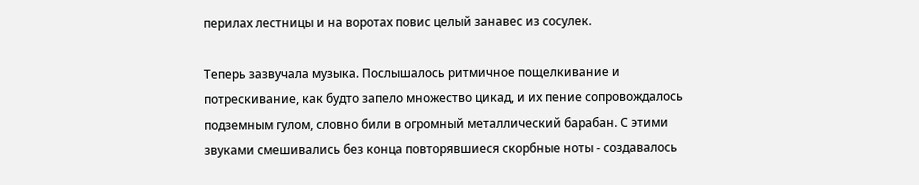перилах лестницы и на воротах повис целый занавес из сосулек.

Теперь зазвучала музыка. Послышалось ритмичное пощелкивание и потрескивание, как будто запело множество цикад, и их пение сопровождалось подземным гулом, словно били в огромный металлический барабан. С этими звуками смешивались без конца повторявшиеся скорбные ноты - создавалось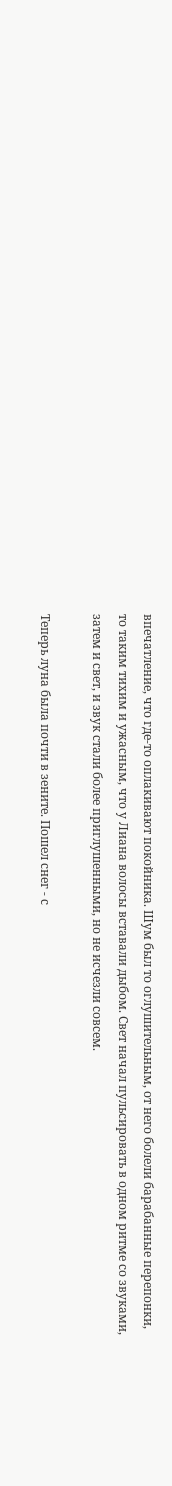впечатление, что где-то оплакивают покойника. Шум был то оглушительным, от него болели барабанные перепонки, то таким тихим и ужасным, что у Лиана волосы вставали дыбом. Свет начал пульсировать в одном ритме со звуками, затем и свет, и звук стали более приглушенными, но не исчезли совсем.

Теперь луна была почти в зените. Пошел снег - с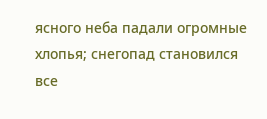ясного неба падали огромные хлопья; снегопад становился все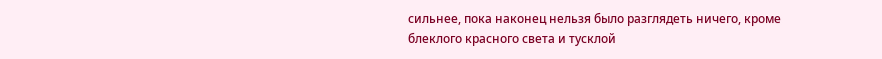сильнее, пока наконец нельзя было разглядеть ничего, кроме блеклого красного света и тусклой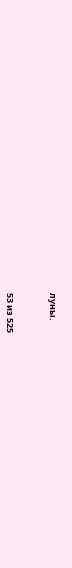луны.



53 из 525